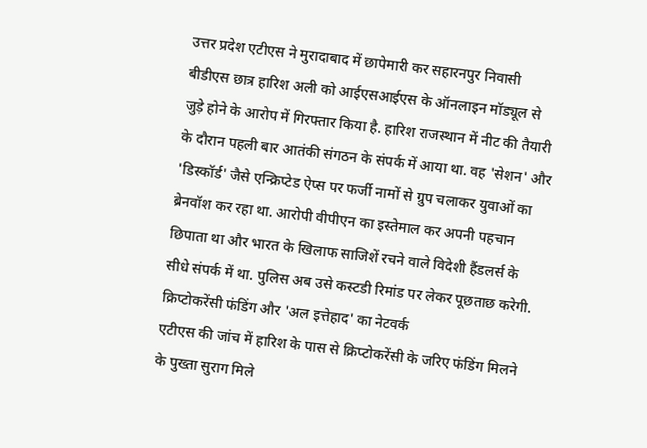उत्तर प्रदेश एटीएस ने मुरादाबाद में छापेमारी कर सहारनपुर निवासी बीडीएस छात्र हारिश अली को आईएसआईएस के ऑनलाइन मॉड्यूल से जुड़े होने के आरोप में गिरफ्तार किया है. हारिश राजस्थान में नीट की तैयारी के दौरान पहली बार आतंकी संगठन के संपर्क में आया था. वह 'सेशन' और 'डिस्कॉर्ड' जैसे एन्क्रिप्टेड ऐप्स पर फर्जी नामों से ग्रुप चलाकर युवाओं का ब्रेनवॉश कर रहा था. आरोपी वीपीएन का इस्तेमाल कर अपनी पहचान छिपाता था और भारत के खिलाफ साजिशें रचने वाले विदेशी हैंडलर्स के सीधे संपर्क में था. पुलिस अब उसे कस्टडी रिमांड पर लेकर पूछताछ करेगी.
क्रिप्टोकरेंसी फंडिंग और 'अल इत्तेहाद' का नेटवर्क
एटीएस की जांच में हारिश के पास से क्रिप्टोकरेंसी के जरिए फंडिंग मिलने के पुख्ता सुराग मिले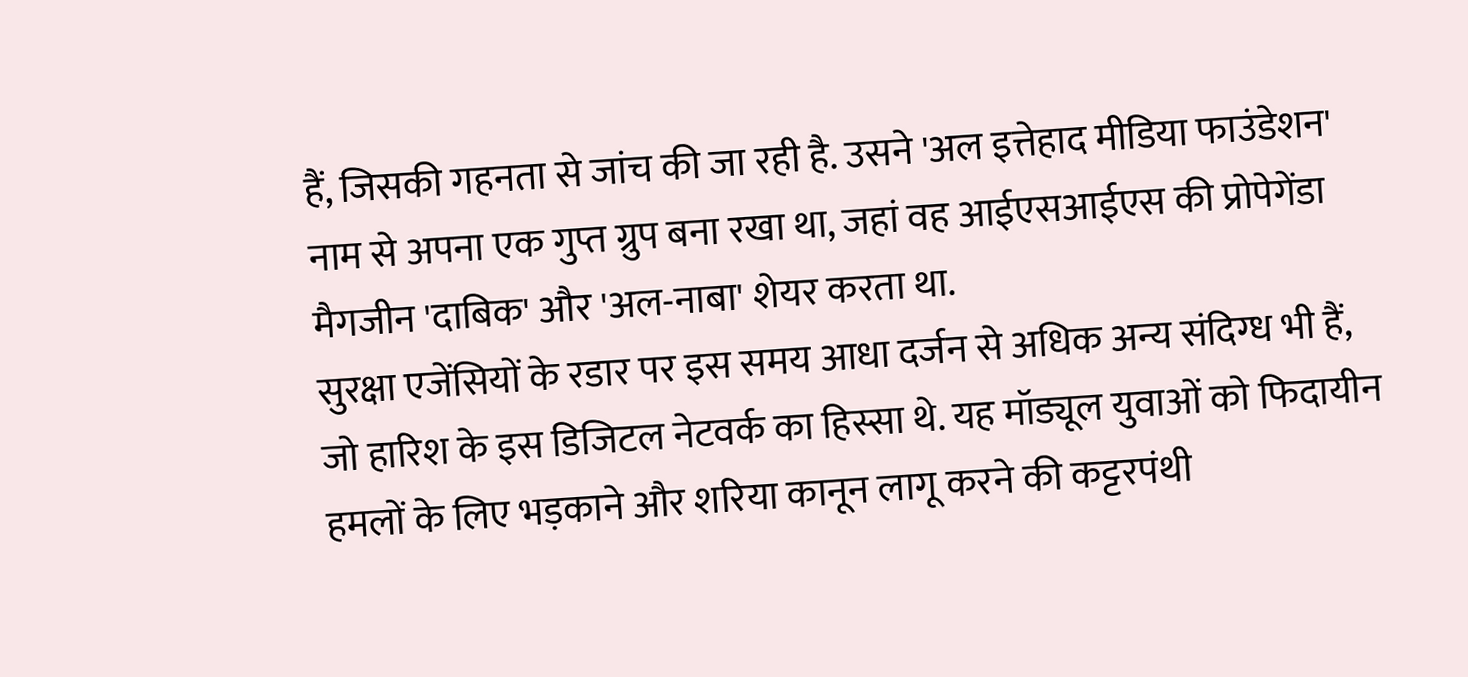हैं, जिसकी गहनता से जांच की जा रही है. उसने 'अल इत्तेहाद मीडिया फाउंडेशन' नाम से अपना एक गुप्त ग्रुप बना रखा था, जहां वह आईएसआईएस की प्रोपेगेंडा मैगजीन 'दाबिक' और 'अल-नाबा' शेयर करता था.
सुरक्षा एजेंसियों के रडार पर इस समय आधा दर्जन से अधिक अन्य संदिग्ध भी हैं, जो हारिश के इस डिजिटल नेटवर्क का हिस्सा थे. यह मॉड्यूल युवाओं को फिदायीन हमलों के लिए भड़काने और शरिया कानून लागू करने की कट्टरपंथी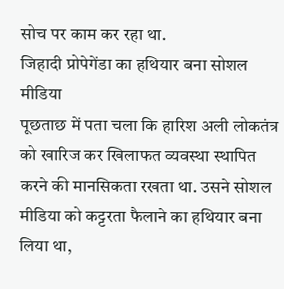सोच पर काम कर रहा था.
जिहादी प्रोपेगेंडा का हथियार बना सोशल मीडिया
पूछताछ में पता चला कि हारिश अली लोकतंत्र को खारिज कर खिलाफत व्यवस्था स्थापित करने की मानसिकता रखता था. उसने सोशल मीडिया को कट्टरता फैलाने का हथियार बना लिया था,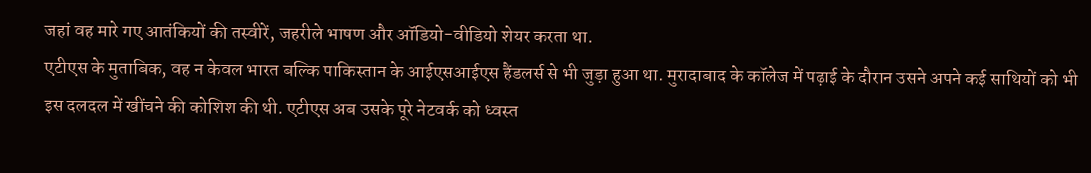जहां वह मारे गए आतंकियों की तस्वीरें, जहरीले भाषण और ऑडियो-वीडियो शेयर करता था.
एटीएस के मुताबिक, वह न केवल भारत बल्कि पाकिस्तान के आईएसआईएस हैंडलर्स से भी जुड़ा हुआ था. मुरादाबाद के कॉलेज में पढ़ाई के दौरान उसने अपने कई साथियों को भी इस दलदल में खींचने की कोशिश की थी. एटीएस अब उसके पूरे नेटवर्क को ध्वस्त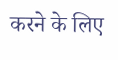करने के लिए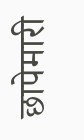छापेमारी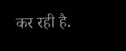कर रही है.